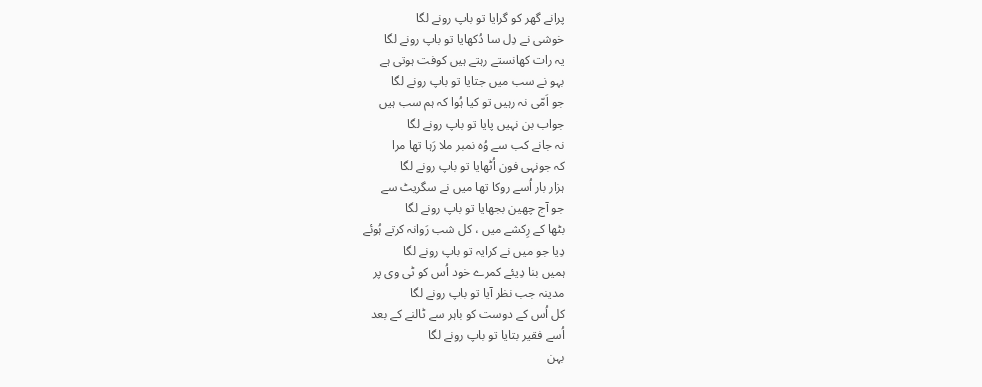پرانے گھر کو گرایا تو باپ رونے لگا
خوشی نے دِل سا دُکھایا تو باپ رونے لگا
یہ رات کھانستے رہتے ہیں کوفت ہوتی ہے
بہو نے سب میں جتایا تو باپ رونے لگا
جو اَمّی نہ رہیں تو کیا ہُوا کہ ہم سب ہیں
جواب بن نہیں پایا تو باپ رونے لگا
نہ جانے کب سے وُہ نمبر ملا رَہا تھا مرا
کہ جونہی فون اُٹھایا تو باپ رونے لگا
ہزار بار اُسے روکا تھا میں نے سگریٹ سے
جو آج چھین بجھایا تو باپ رونے لگا
بٹھا کے رِکشے میں ، کل شب رَوانہ کرتے ہُوئے
دِیا جو میں نے کرایہ تو باپ رونے لگا
ہمیں بنا دِیئے کمرے خود اُس کو ٹی وی پر
مدینہ جب نظر آیا تو باپ رونے لگا
کل اُس کے دوست کو باہر سے ٹالنے کے بعد
اُسے فقیر بتایا تو باپ رونے لگا
بہن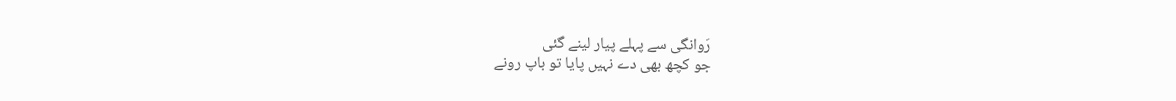رَوانگی سے پہلے پیار لینے گئی
جو کچھ بھی دے نہیں پایا تو باپ رونے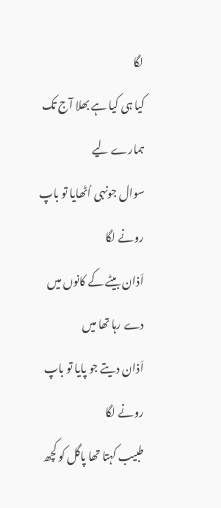لگا
کیا ہی کیا ہے بھلا آج تک ہمارے لیے
سوال جونہی اُٹھایا تو باپ رونے لگا
اَذان بیٹے کے کانوں میں دے رہا تھا میں
اَذان دیتے جو پایا تو باپ رونے لگا
طبیب کہتا تھا پاگل کو کچھ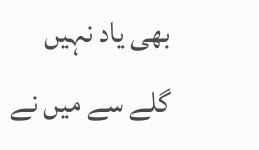بھی یاد نہیں
گلے سے میں نے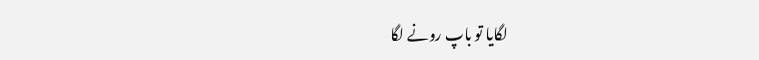لگایا تو باپ رونے لگا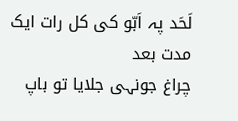لَحَد پہ اَبّو کی کل رات ایک مدت بعد
چراغ جونہی جلایا تو باپ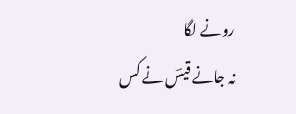رونے لگا
نہ جانے قیسؔ نے کس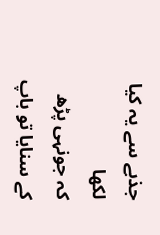جذبے سے یہ کیا لکھا
کہ جونہی پڑھ کے سنایا تو باپ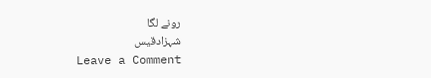رونے لگا
شہزادقیس
Leave a Comment